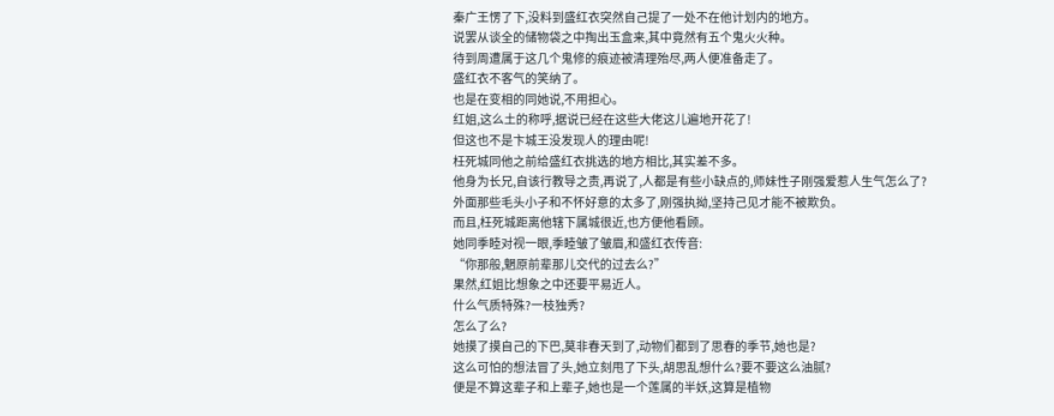秦广王愣了下,没料到盛红衣突然自己提了一处不在他计划内的地方。
说罢从谈全的储物袋之中掏出玉盒来,其中竟然有五个鬼火火种。
待到周遭属于这几个鬼修的痕迹被清理殆尽,两人便准备走了。
盛红衣不客气的笑纳了。
也是在变相的同她说,不用担心。
红姐,这么土的称呼,据说已经在这些大佬这儿遍地开花了!
但这也不是卞城王没发现人的理由呢!
枉死城同他之前给盛红衣挑选的地方相比,其实差不多。
他身为长兄,自该行教导之责,再说了,人都是有些小缺点的,师妹性子刚强爱惹人生气怎么了?
外面那些毛头小子和不怀好意的太多了,刚强执拗,坚持己见才能不被欺负。
而且,枉死城距离他辖下属城很近,也方便他看顾。
她同季睦对视一眼,季睦皱了皱眉,和盛红衣传音:
“你那般,魍原前辈那儿交代的过去么?”
果然,红姐比想象之中还要平易近人。
什么气质特殊?一枝独秀?
怎么了么?
她摸了摸自己的下巴,莫非春天到了,动物们都到了思春的季节,她也是?
这么可怕的想法冒了头,她立刻甩了下头,胡思乱想什么?要不要这么油腻?
便是不算这辈子和上辈子,她也是一个莲属的半妖,这算是植物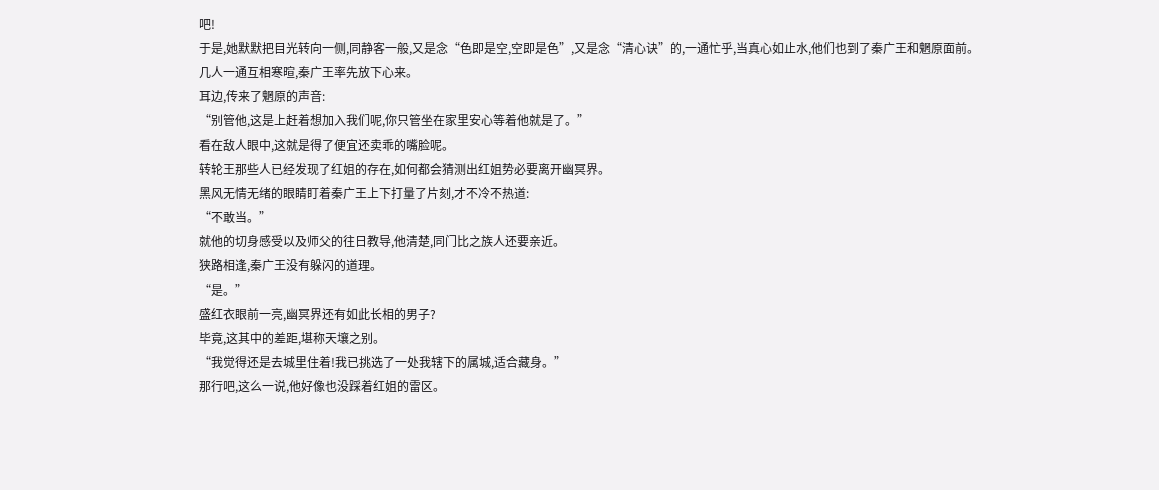吧!
于是,她默默把目光转向一侧,同静客一般,又是念“色即是空,空即是色”,又是念“清心诀”的,一通忙乎,当真心如止水,他们也到了秦广王和魍原面前。
几人一通互相寒暄,秦广王率先放下心来。
耳边,传来了魍原的声音:
“别管他,这是上赶着想加入我们呢,你只管坐在家里安心等着他就是了。”
看在敌人眼中,这就是得了便宜还卖乖的嘴脸呢。
转轮王那些人已经发现了红姐的存在,如何都会猜测出红姐势必要离开幽冥界。
黑风无情无绪的眼睛盯着秦广王上下打量了片刻,才不冷不热道:
“不敢当。”
就他的切身感受以及师父的往日教导,他清楚,同门比之族人还要亲近。
狭路相逢,秦广王没有躲闪的道理。
“是。”
盛红衣眼前一亮,幽冥界还有如此长相的男子?
毕竟,这其中的差距,堪称天壤之别。
“我觉得还是去城里住着!我已挑选了一处我辖下的属城,适合藏身。”
那行吧,这么一说,他好像也没踩着红姐的雷区。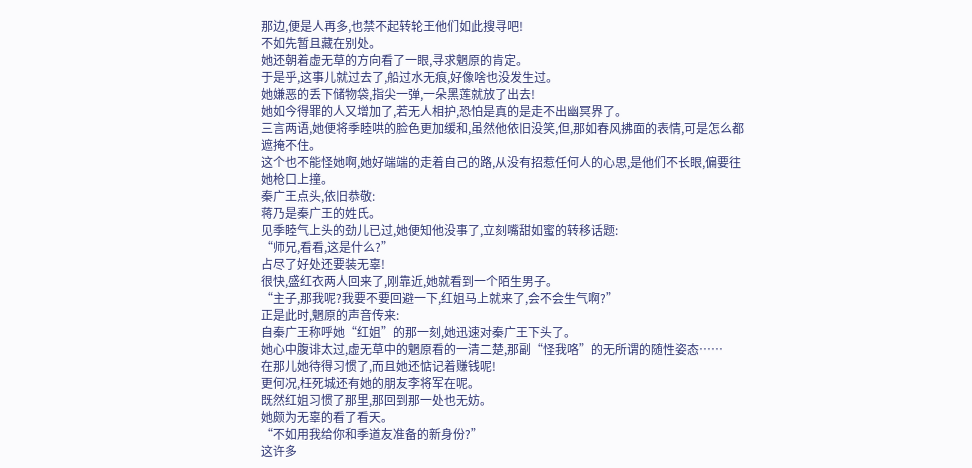那边,便是人再多,也禁不起转轮王他们如此搜寻吧!
不如先暂且藏在别处。
她还朝着虚无草的方向看了一眼,寻求魍原的肯定。
于是乎,这事儿就过去了,船过水无痕,好像啥也没发生过。
她嫌恶的丢下储物袋,指尖一弹,一朵黑莲就放了出去!
她如今得罪的人又增加了,若无人相护,恐怕是真的是走不出幽冥界了。
三言两语,她便将季睦哄的脸色更加缓和,虽然他依旧没笑,但,那如春风拂面的表情,可是怎么都遮掩不住。
这个也不能怪她啊,她好端端的走着自己的路,从没有招惹任何人的心思,是他们不长眼,偏要往她枪口上撞。
秦广王点头,依旧恭敬:
蒋乃是秦广王的姓氏。
见季睦气上头的劲儿已过,她便知他没事了,立刻嘴甜如蜜的转移话题:
“师兄,看看,这是什么?”
占尽了好处还要装无辜!
很快,盛红衣两人回来了,刚靠近,她就看到一个陌生男子。
“主子,那我呢?我要不要回避一下,红姐马上就来了,会不会生气啊?”
正是此时,魍原的声音传来:
自秦广王称呼她“红姐”的那一刻,她迅速对秦广王下头了。
她心中腹诽太过,虚无草中的魍原看的一清二楚,那副“怪我咯”的无所谓的随性姿态……
在那儿她待得习惯了,而且她还惦记着赚钱呢!
更何况,枉死城还有她的朋友李将军在呢。
既然红姐习惯了那里,那回到那一处也无妨。
她颇为无辜的看了看天。
“不如用我给你和季道友准备的新身份?”
这许多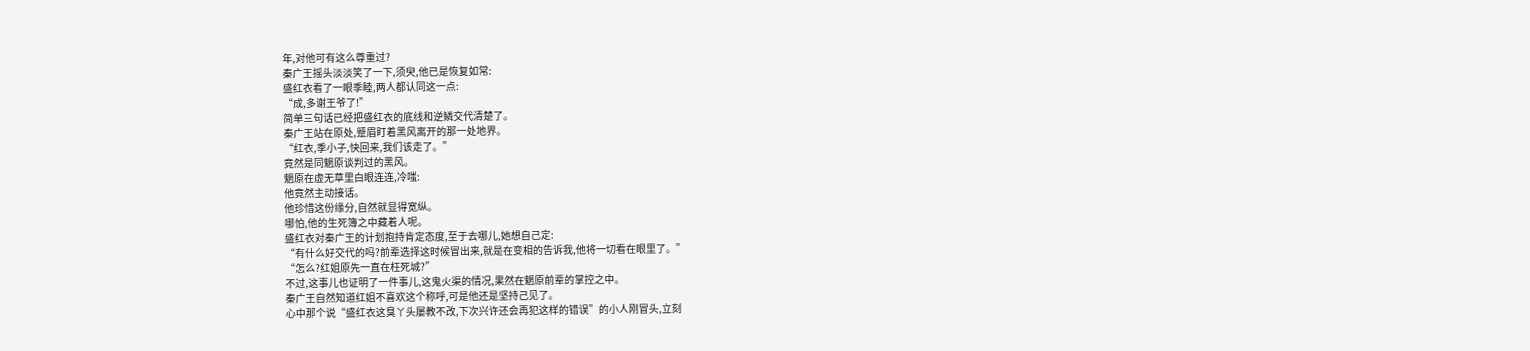年,对他可有这么尊重过?
秦广王摇头淡淡笑了一下,须臾,他已是恢复如常:
盛红衣看了一眼季睦,两人都认同这一点:
“成,多谢王爷了!”
简单三句话已经把盛红衣的底线和逆鳞交代清楚了。
秦广王站在原处,蹙眉盯着黑风离开的那一处地界。
“红衣,季小子,快回来,我们该走了。”
竟然是同魍原谈判过的黑风。
魍原在虚无草里白眼连连,冷嗤:
他竟然主动接话。
他珍惜这份缘分,自然就显得宽纵。
哪怕,他的生死簿之中藏着人呢。
盛红衣对秦广王的计划抱持肯定态度,至于去哪儿,她想自己定:
“有什么好交代的吗?前辈选择这时候冒出来,就是在变相的告诉我,他将一切看在眼里了。”
“怎么?红姐原先一直在枉死城?”
不过,这事儿也证明了一件事儿,这鬼火渠的情况,果然在魍原前辈的掌控之中。
秦广王自然知道红姐不喜欢这个称呼,可是他还是坚持己见了。
心中那个说“盛红衣这臭丫头屡教不改,下次兴许还会再犯这样的错误”的小人刚冒头,立刻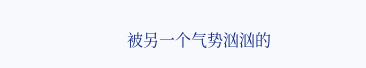被另一个气势汹汹的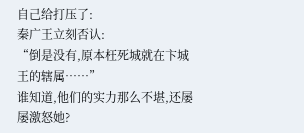自己给打压了:
秦广王立刻否认:
“倒是没有,原本枉死城就在卞城王的辖属……”
谁知道,他们的实力那么不堪,还屡屡激怒她?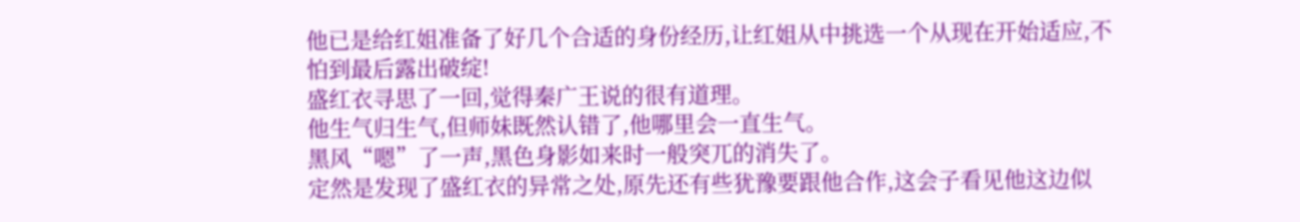他已是给红姐准备了好几个合适的身份经历,让红姐从中挑选一个从现在开始适应,不怕到最后露出破绽!
盛红衣寻思了一回,觉得秦广王说的很有道理。
他生气归生气,但师妹既然认错了,他哪里会一直生气。
黑风“嗯”了一声,黑色身影如来时一般突兀的消失了。
定然是发现了盛红衣的异常之处,原先还有些犹豫要跟他合作,这会子看见他这边似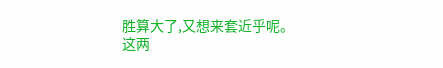胜算大了,又想来套近乎呢。
这两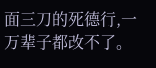面三刀的死德行,一万辈子都改不了。